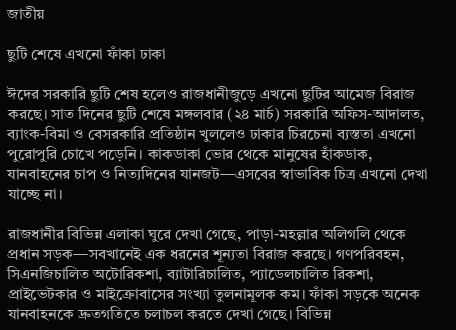জাতীয়

ছুটি শেষে এখনো ফাঁকা ঢাকা

ঈদের সরকারি ছুটি শেষ হলেও রাজধানীজুড়ে এখনো ছুটির আমেজ বিরাজ করছে। সাত দিনের ছুটি শেষে মঙ্গলবার (২৪ মার্চ) সরকারি অফিস-আদালত, ব্যাংক-বিমা ও বেসরকারি প্রতিষ্ঠান খুললেও ঢাকার চিরচেনা ব্যস্ততা এখনো পুরোপুরি চোখে পড়েনি। কাকডাকা ভোর থেকে মানুষের হাঁকডাক, যানবাহনের চাপ ও নিত্যদিনের যানজট—এসবের স্বাভাবিক চিত্র এখনো দেখা যাচ্ছে না।

রাজধানীর বিভিন্ন এলাকা ঘুরে দেখা গেছে, পাড়া-মহল্লার অলিগলি থেকে প্রধান সড়ক—সবখানেই এক ধরনের শূন্যতা বিরাজ করছে। গণপরিবহন, সিএনজিচালিত অটোরিকশা, ব্যাটারিচালিত, প্যাডেলচালিত রিকশা, প্রাইভেটকার ও মাইক্রোবাসের সংখ্যা তুলনামূলক কম। ফাঁকা সড়কে অনেক যানবাহনকে দ্রুতগতিতে চলাচল করতে দেখা গেছে। বিভিন্ন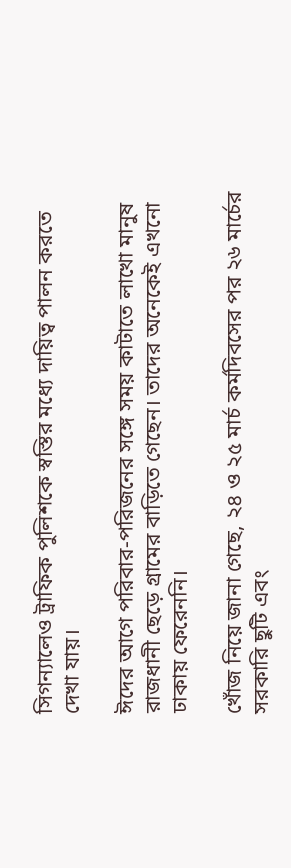সিগন্যালেও ট্রাফিক পুলিশকে স্বস্তির মধ্যে দায়িত্ব পালন করতে দেখা যায়।

ঈদের আগে পরিবার-পরিজনের সঙ্গে সময় কাটাতে লাখো মানুষ রাজধানী ছেড়ে গ্রামের বাড়িতে গেছেন। তাদের অনেকেই এখনো ঢাকায় ফেরেননি।

খোঁজ নিয়ে জানা গেছে, ২৪ ও ২৫ মার্চ কর্মদিবসের পর ২৬ মার্চের সরকারি ছুটি এবং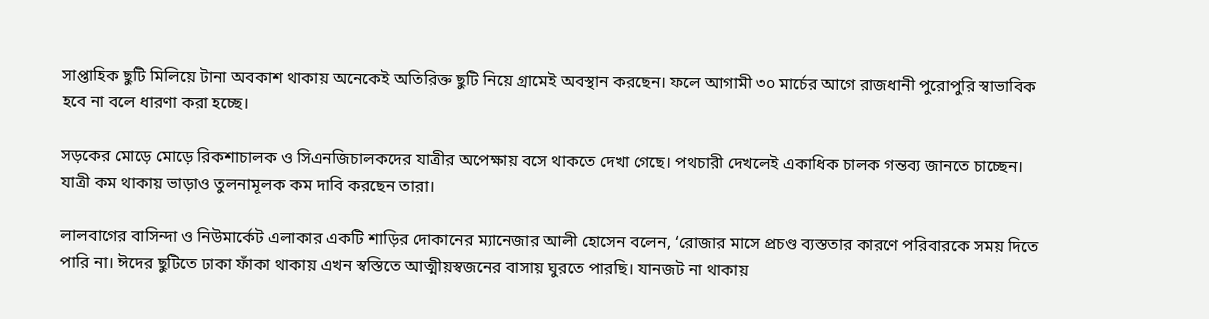সাপ্তাহিক ছুটি মিলিয়ে টানা অবকাশ থাকায় অনেকেই অতিরিক্ত ছুটি নিয়ে গ্রামেই অবস্থান করছেন। ফলে আগামী ৩০ মার্চের আগে রাজধানী পুরোপুরি স্বাভাবিক হবে না বলে ধারণা করা হচ্ছে।

সড়কের মোড়ে মোড়ে রিকশাচালক ও সিএনজিচালকদের যাত্রীর অপেক্ষায় বসে থাকতে দেখা গেছে। পথচারী দেখলেই একাধিক চালক গন্তব্য জানতে চাচ্ছেন। যাত্রী কম থাকায় ভাড়াও তুলনামূলক কম দাবি করছেন তারা।

লালবাগের বাসিন্দা ও নিউমার্কেট এলাকার একটি শাড়ির দোকানের ম্যানেজার আলী হোসেন বলেন, ‘রোজার মাসে প্রচণ্ড ব্যস্ততার কারণে পরিবারকে সময় দিতে পারি না। ঈদের ছুটিতে ঢাকা ফাঁকা থাকায় এখন স্বস্তিতে আত্মীয়স্বজনের বাসায় ঘুরতে পারছি। যানজট না থাকায়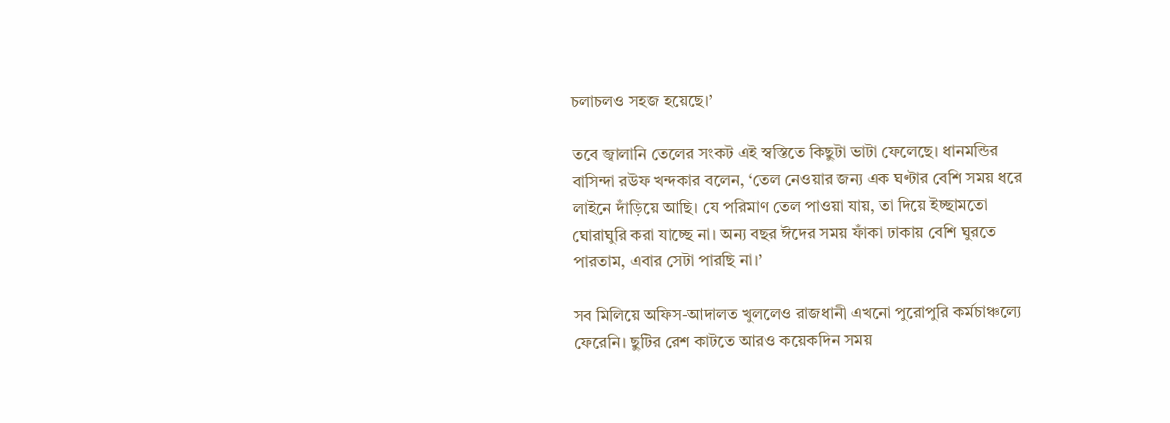চলাচলও সহজ হয়েছে।’

তবে জ্বালানি তেলের সংকট এই স্বস্তিতে কিছুটা ভাটা ফেলেছে। ধানমন্ডির বাসিন্দা রউফ খন্দকার বলেন, ‘তেল নেওয়ার জন্য এক ঘণ্টার বেশি সময় ধরে লাইনে দাঁড়িয়ে আছি। যে পরিমাণ তেল পাওয়া যায়, তা দিয়ে ইচ্ছামতো ঘোরাঘুরি করা যাচ্ছে না। অন্য বছর ঈদের সময় ফাঁকা ঢাকায় বেশি ঘুরতে পারতাম, এবার সেটা পারছি না।’

সব মিলিয়ে অফিস-আদালত খুললেও রাজধানী এখনো পুরোপুরি কর্মচাঞ্চল্যে ফেরেনি। ছুটির রেশ কাটতে আরও কয়েকদিন সময়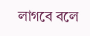লাগবে বলে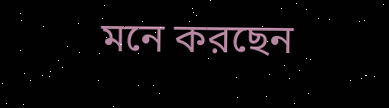মনে করছেন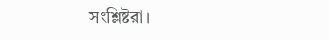সংশ্লিষ্টরা।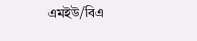এমইউ/বিএ